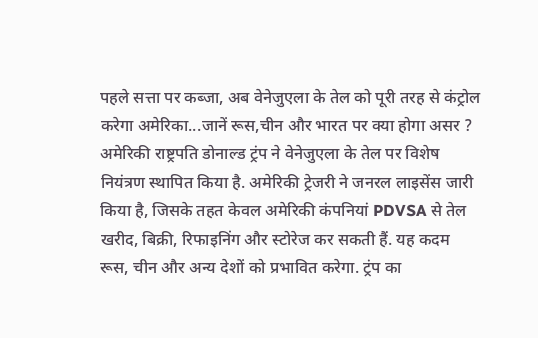पहले सत्ता पर कब्जा, अब वेनेजुएला के तेल को पूरी तरह से कंट्रोल करेगा अमेरिका...जानें रूस,चीन और भारत पर क्या होगा असर ?
अमेरिकी राष्ट्रपति डोनाल्ड ट्रंप ने वेनेजुएला के तेल पर विशेष नियंत्रण स्थापित किया है. अमेरिकी ट्रेजरी ने जनरल लाइसेंस जारी किया है, जिसके तहत केवल अमेरिकी कंपनियां PDVSA से तेल खरीद, बिक्री, रिफाइनिंग और स्टोरेज कर सकती हैं. यह कदम रूस, चीन और अन्य देशों को प्रभावित करेगा. ट्रंप का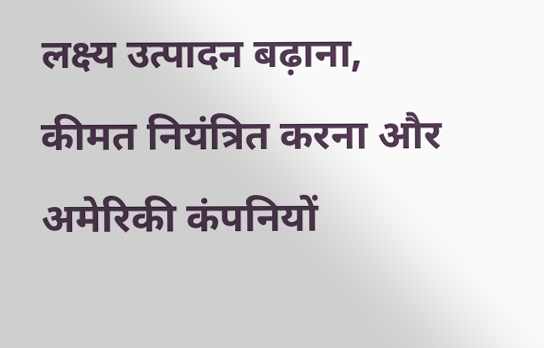लक्ष्य उत्पादन बढ़ाना, कीमत नियंत्रित करना और अमेरिकी कंपनियों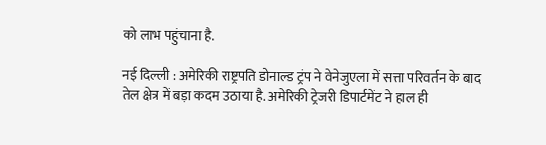को लाभ पहुंचाना है.

नई दिल्ली : अमेरिकी राष्ट्रपति डोनाल्ड ट्रंप ने वेनेजुएला में सत्ता परिवर्तन के बाद तेल क्षेत्र में बड़ा कदम उठाया है. अमेरिकी ट्रेजरी डिपार्टमेंट ने हाल ही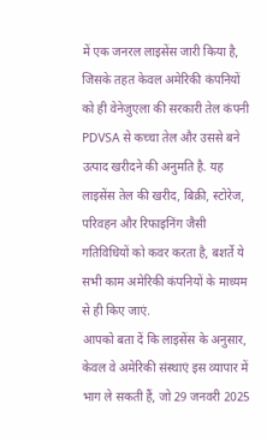में एक जनरल लाइसेंस जारी किया है, जिसके तहत केवल अमेरिकी कंपनियों को ही वेनेजुएला की सरकारी तेल कंपनी PDVSA से कच्चा तेल और उससे बने उत्पाद खरीदने की अनुमति है. यह लाइसेंस तेल की खरीद, बिक्री, स्टोरेज, परिवहन और रिफाइनिंग जैसी गतिविधियों को कवर करता है, बशर्ते ये सभी काम अमेरिकी कंपनियों के माध्यम से ही किए जाएं.
आपको बता दें कि लाइसेंस के अनुसार, केवल वे अमेरिकी संस्थाएं इस व्यापार में भाग ले सकती हैं, जो 29 जनवरी 2025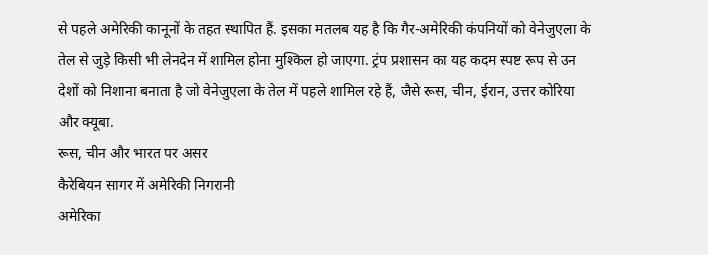से पहले अमेरिकी कानूनों के तहत स्थापित हैं. इसका मतलब यह है कि गैर-अमेरिकी कंपनियों को वेनेजुएला के तेल से जुड़े किसी भी लेनदेन में शामिल होना मुश्किल हो जाएगा. ट्रंप प्रशासन का यह कदम स्पष्ट रूप से उन देशों को निशाना बनाता है जो वेनेजुएला के तेल में पहले शामिल रहे हैं, जैसे रूस, चीन, ईरान, उत्तर कोरिया और क्यूबा.
रूस, चीन और भारत पर असर
कैरेबियन सागर में अमेरिकी निगरानी
अमेरिका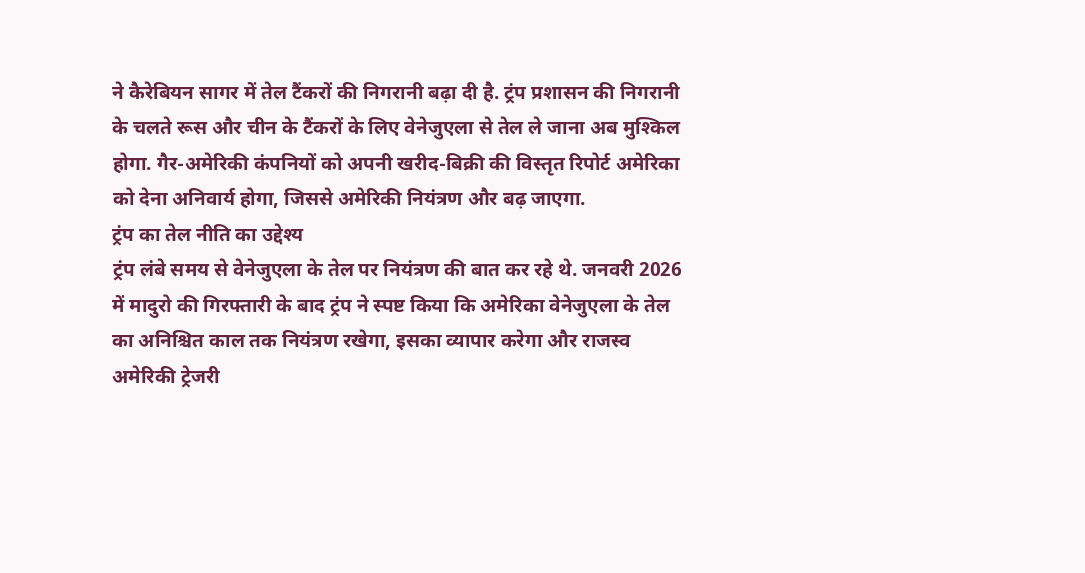ने कैरेबियन सागर में तेल टैंकरों की निगरानी बढ़ा दी है. ट्रंप प्रशासन की निगरानी के चलते रूस और चीन के टैंकरों के लिए वेनेजुएला से तेल ले जाना अब मुश्किल होगा. गैर-अमेरिकी कंपनियों को अपनी खरीद-बिक्री की विस्तृत रिपोर्ट अमेरिका को देना अनिवार्य होगा, जिससे अमेरिकी नियंत्रण और बढ़ जाएगा.
ट्रंप का तेल नीति का उद्देश्य
ट्रंप लंबे समय से वेनेजुएला के तेल पर नियंत्रण की बात कर रहे थे. जनवरी 2026 में मादुरो की गिरफ्तारी के बाद ट्रंप ने स्पष्ट किया कि अमेरिका वेनेजुएला के तेल का अनिश्चित काल तक नियंत्रण रखेगा, इसका व्यापार करेगा और राजस्व अमेरिकी ट्रेजरी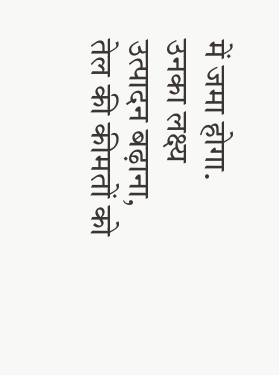में जमा होगा. उनका लक्ष्य उत्पादन बढ़ाना, तेल की कीमतों को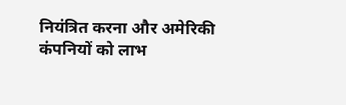नियंत्रित करना और अमेरिकी कंपनियों को लाभ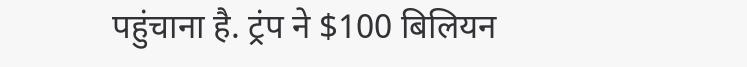पहुंचाना है. ट्रंप ने $100 बिलियन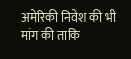अमेरिकी निवेश की भी मांग की ताकि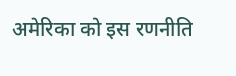अमेरिका को इस रणनीति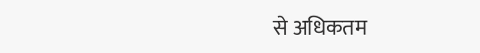से अधिकतम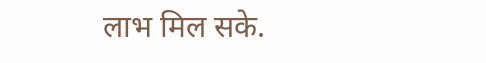लाभ मिल सके.